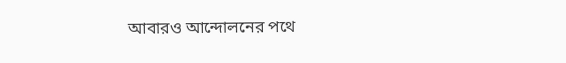আবারও আন্দোলনের পথে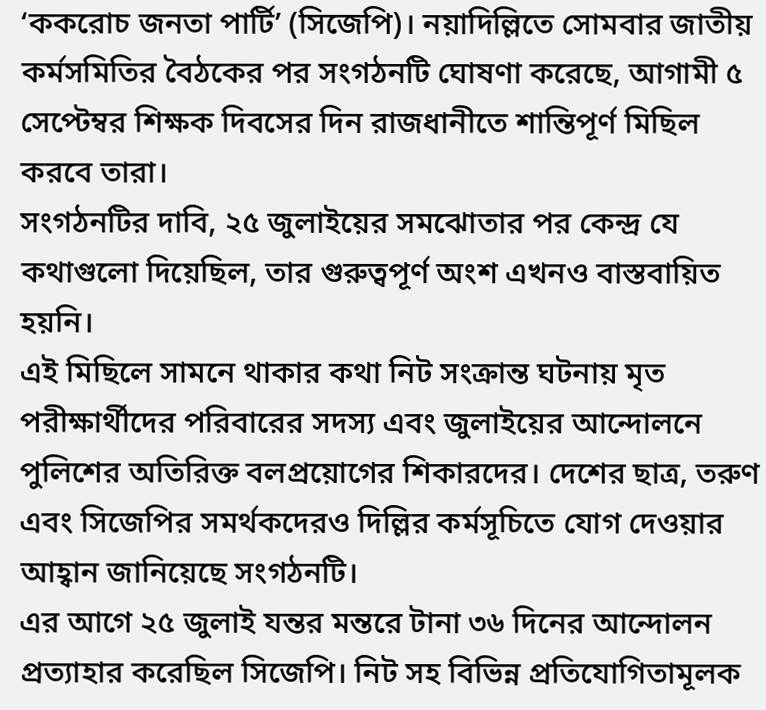‘ককরোচ জনতা পার্টি’ (সিজেপি)। নয়াদিল্লিতে সোমবার জাতীয় কর্মসমিতির বৈঠকের পর সংগঠনটি ঘোষণা করেছে, আগামী ৫ সেপ্টেম্বর শিক্ষক দিবসের দিন রাজধানীতে শান্তিপূর্ণ মিছিল করবে তারা।
সংগঠনটির দাবি, ২৫ জুলাইয়ের সমঝোতার পর কেন্দ্র যে কথাগুলো দিয়েছিল, তার গুরুত্বপূর্ণ অংশ এখনও বাস্তবায়িত হয়নি।
এই মিছিলে সামনে থাকার কথা নিট সংক্রান্ত ঘটনায় মৃত পরীক্ষার্থীদের পরিবারের সদস্য এবং জুলাইয়ের আন্দোলনে পুলিশের অতিরিক্ত বলপ্রয়োগের শিকারদের। দেশের ছাত্র, তরুণ এবং সিজেপির সমর্থকদেরও দিল্লির কর্মসূচিতে যোগ দেওয়ার আহ্বান জানিয়েছে সংগঠনটি।
এর আগে ২৫ জুলাই যন্তর মন্তরে টানা ৩৬ দিনের আন্দোলন প্রত্যাহার করেছিল সিজেপি। নিট সহ বিভিন্ন প্রতিযোগিতামূলক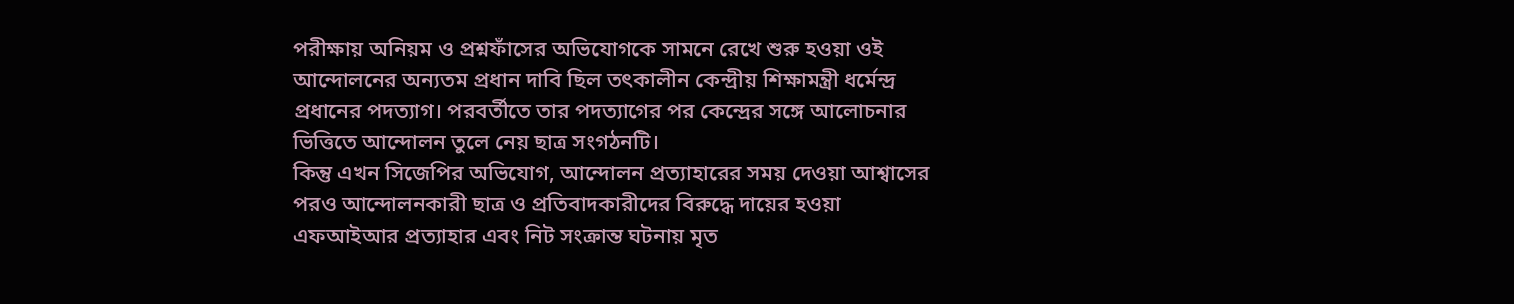পরীক্ষায় অনিয়ম ও প্রশ্নফাঁসের অভিযোগকে সামনে রেখে শুরু হওয়া ওই আন্দোলনের অন্যতম প্রধান দাবি ছিল তৎকালীন কেন্দ্রীয় শিক্ষামন্ত্রী ধর্মেন্দ্র প্রধানের পদত্যাগ। পরবর্তীতে তার পদত্যাগের পর কেন্দ্রের সঙ্গে আলোচনার ভিত্তিতে আন্দোলন তুলে নেয় ছাত্র সংগঠনটি।
কিন্তু এখন সিজেপির অভিযোগ, আন্দোলন প্রত্যাহারের সময় দেওয়া আশ্বাসের পরও আন্দোলনকারী ছাত্র ও প্রতিবাদকারীদের বিরুদ্ধে দায়ের হওয়া এফআইআর প্রত্যাহার এবং নিট সংক্রান্ত ঘটনায় মৃত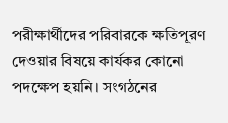পরীক্ষার্থীদের পরিবারকে ক্ষতিপূরণ দেওয়ার বিষয়ে কার্যকর কোনো পদক্ষেপ হয়নি। সংগঠনের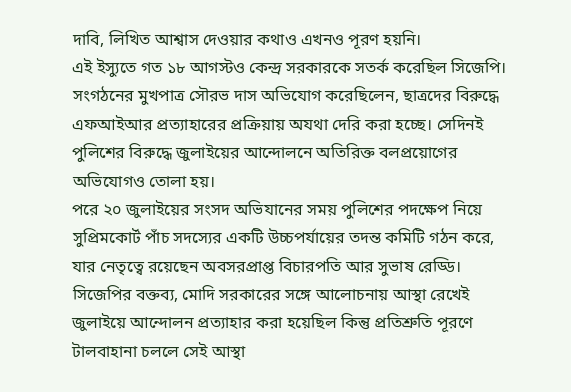দাবি, লিখিত আশ্বাস দেওয়ার কথাও এখনও পূরণ হয়নি।
এই ইস্যুতে গত ১৮ আগস্টও কেন্দ্র সরকারকে সতর্ক করেছিল সিজেপি। সংগঠনের মুখপাত্র সৌরভ দাস অভিযোগ করেছিলেন, ছাত্রদের বিরুদ্ধে এফআইআর প্রত্যাহারের প্রক্রিয়ায় অযথা দেরি করা হচ্ছে। সেদিনই পুলিশের বিরুদ্ধে জুলাইয়ের আন্দোলনে অতিরিক্ত বলপ্রয়োগের অভিযোগও তোলা হয়।
পরে ২০ জুলাইয়ের সংসদ অভিযানের সময় পুলিশের পদক্ষেপ নিয়ে সুপ্রিমকোর্ট পাঁচ সদস্যের একটি উচ্চপর্যায়ের তদন্ত কমিটি গঠন করে, যার নেতৃত্বে রয়েছেন অবসরপ্রাপ্ত বিচারপতি আর সুভাষ রেড্ডি।
সিজেপির বক্তব্য, মোদি সরকারের সঙ্গে আলোচনায় আস্থা রেখেই জুলাইয়ে আন্দোলন প্রত্যাহার করা হয়েছিল কিন্তু প্রতিশ্রুতি পূরণে টালবাহানা চললে সেই আস্থা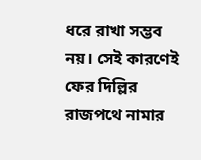ধরে রাখা সম্ভব নয়। সেই কারণেই ফের দিল্লির রাজপথে নামার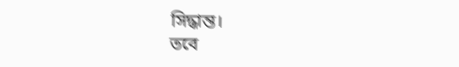সিদ্ধান্ত।
তবে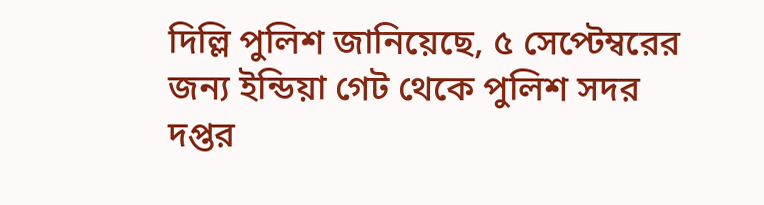দিল্লি পুলিশ জানিয়েছে, ৫ সেপ্টেম্বরের জন্য ইন্ডিয়া গেট থেকে পুলিশ সদর দপ্তর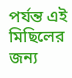পর্যন্ত এই মিছিলের জন্য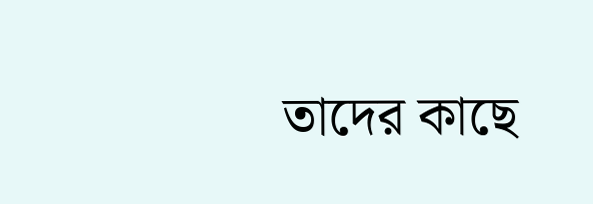তাদের কাছে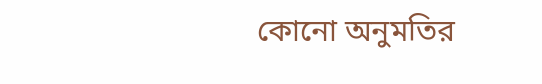কোনো অনুমতির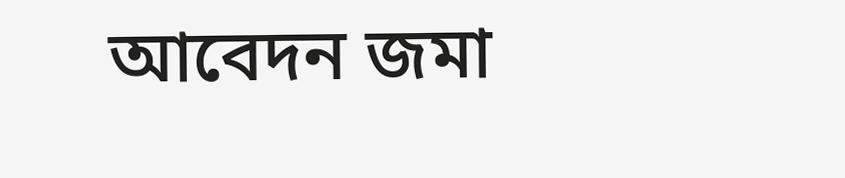আবেদন জমা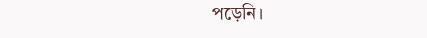পড়েনি।